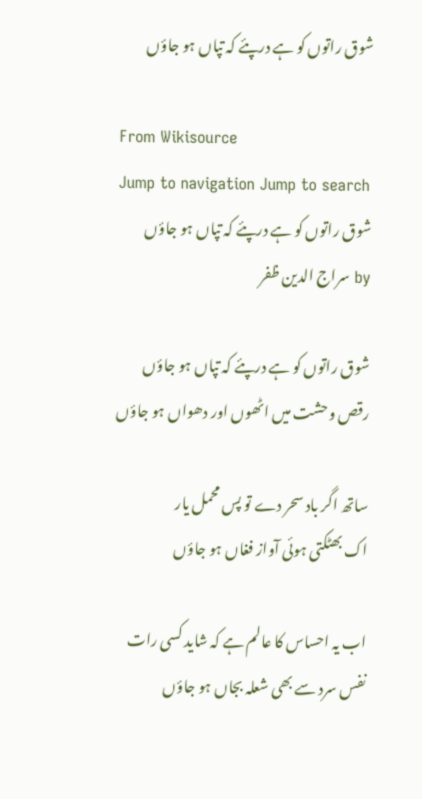شوق راتوں کو ہے درپئے کہ تپاں ہو جاؤں

From Wikisource
Jump to navigation Jump to search
شوق راتوں کو ہے درپئے کہ تپاں ہو جاؤں
by سراج الدین ظفر

شوق راتوں کو ہے درپئے کہ تپاں ہو جاؤں
رقص وحشت میں اٹھوں اور دھواں ہو جاؤں

ساتھ اگر باد سحر دے تو پس محمل یار
اک بھٹکتی ہوئی آواز فغاں ہو جاؤں

اب یہ احساس کا عالم ہے کہ شاید کسی رات
نفس سرد سے بھی شعلہ بجاں ہو جاؤں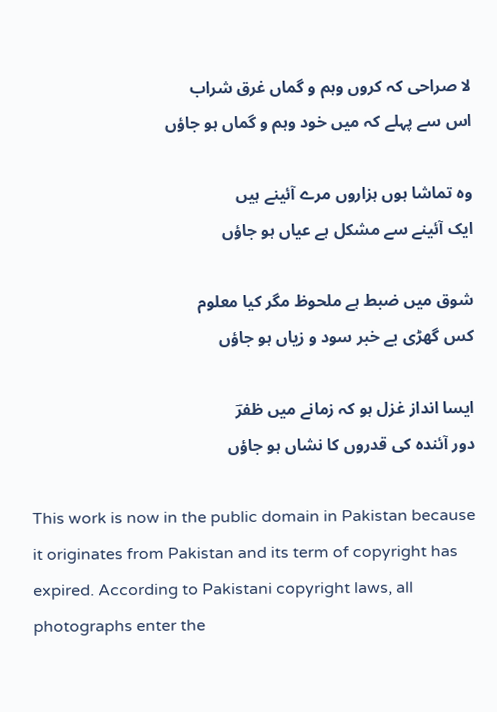لا صراحی کہ کروں وہم و گماں غرق شراب
اس سے پہلے کہ میں خود وہم و گماں ہو جاؤں

وہ تماشا ہوں ہزاروں مرے آئینے ہیں
ایک آئینے سے مشکل ہے عیاں ہو جاؤں

شوق میں ضبط ہے ملحوظ مگر کیا معلوم
کس گھڑی بے خبر سود و زیاں ہو جاؤں

ایسا انداز غزل ہو کہ زمانے میں ظفرؔ
دور آئندہ کی قدروں کا نشاں ہو جاؤں

This work is now in the public domain in Pakistan because it originates from Pakistan and its term of copyright has expired. According to Pakistani copyright laws, all photographs enter the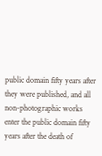public domain fifty years after they were published, and all non-photographic works enter the public domain fifty years after the death of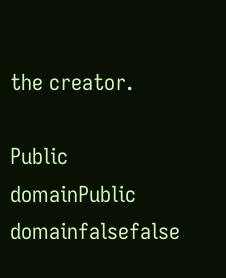the creator.

Public domainPublic domainfalsefalse